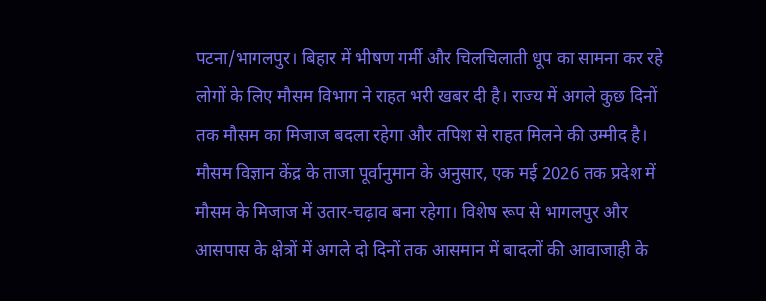पटना/भागलपुर। बिहार में भीषण गर्मी और चिलचिलाती धूप का सामना कर रहे लोगों के लिए मौसम विभाग ने राहत भरी खबर दी है। राज्य में अगले कुछ दिनों तक मौसम का मिजाज बदला रहेगा और तपिश से राहत मिलने की उम्मीद है। मौसम विज्ञान केंद्र के ताजा पूर्वानुमान के अनुसार, एक मई 2026 तक प्रदेश में मौसम के मिजाज में उतार-चढ़ाव बना रहेगा। विशेष रूप से भागलपुर और आसपास के क्षेत्रों में अगले दो दिनों तक आसमान में बादलों की आवाजाही के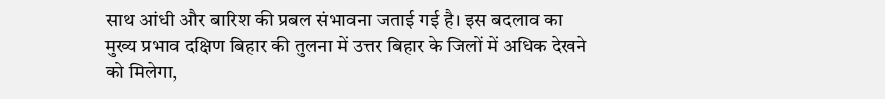साथ आंधी और बारिश की प्रबल संभावना जताई गई है। इस बदलाव का मुख्य प्रभाव दक्षिण बिहार की तुलना में उत्तर बिहार के जिलों में अधिक देखने को मिलेगा,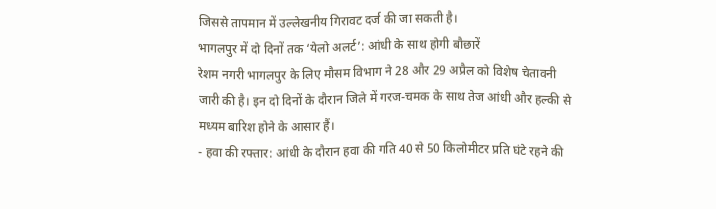जिससे तापमान में उल्लेखनीय गिरावट दर्ज की जा सकती है।
भागलपुर में दो दिनों तक ‘येलो अलर्ट’: आंधी के साथ होगी बौछारें
रेशम नगरी भागलपुर के लिए मौसम विभाग ने 28 और 29 अप्रैल को विशेष चेतावनी जारी की है। इन दो दिनों के दौरान जिले में गरज-चमक के साथ तेज आंधी और हल्की से मध्यम बारिश होने के आसार हैं।
- हवा की रफ्तार: आंधी के दौरान हवा की गति 40 से 50 किलोमीटर प्रति घंटे रहने की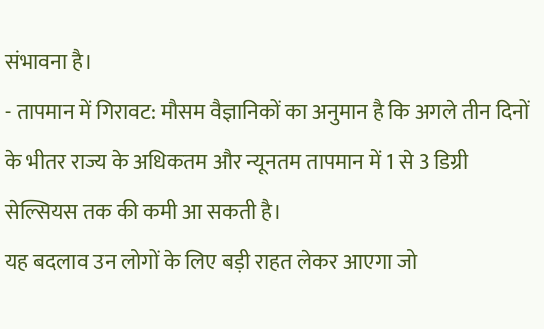संभावना है।
- तापमान में गिरावट: मौसम वैज्ञानिकों का अनुमान है कि अगले तीन दिनों के भीतर राज्य के अधिकतम और न्यूनतम तापमान में 1 से 3 डिग्री सेल्सियस तक की कमी आ सकती है।
यह बदलाव उन लोगों के लिए बड़ी राहत लेकर आएगा जो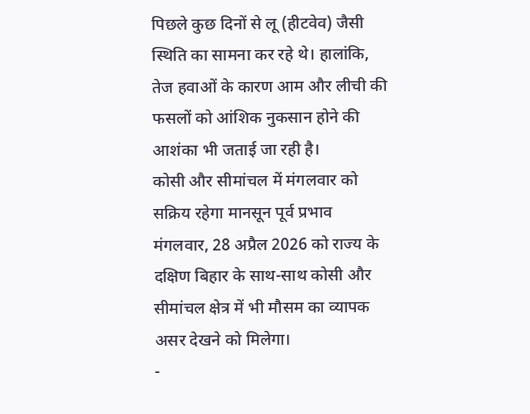पिछले कुछ दिनों से लू (हीटवेव) जैसी स्थिति का सामना कर रहे थे। हालांकि, तेज हवाओं के कारण आम और लीची की फसलों को आंशिक नुकसान होने की आशंका भी जताई जा रही है।
कोसी और सीमांचल में मंगलवार को सक्रिय रहेगा मानसून पूर्व प्रभाव
मंगलवार, 28 अप्रैल 2026 को राज्य के दक्षिण बिहार के साथ-साथ कोसी और सीमांचल क्षेत्र में भी मौसम का व्यापक असर देखने को मिलेगा।
-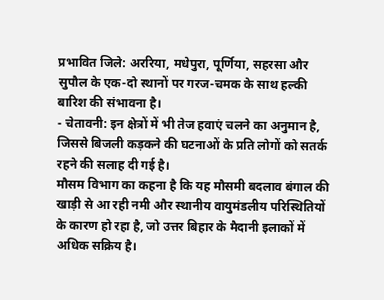प्रभावित जिले: अररिया, मधेपुरा, पूर्णिया, सहरसा और सुपौल के एक-दो स्थानों पर गरज-चमक के साथ हल्की बारिश की संभावना है।
- चेतावनी: इन क्षेत्रों में भी तेज हवाएं चलने का अनुमान है, जिससे बिजली कड़कने की घटनाओं के प्रति लोगों को सतर्क रहने की सलाह दी गई है।
मौसम विभाग का कहना है कि यह मौसमी बदलाव बंगाल की खाड़ी से आ रही नमी और स्थानीय वायुमंडलीय परिस्थितियों के कारण हो रहा है, जो उत्तर बिहार के मैदानी इलाकों में अधिक सक्रिय है।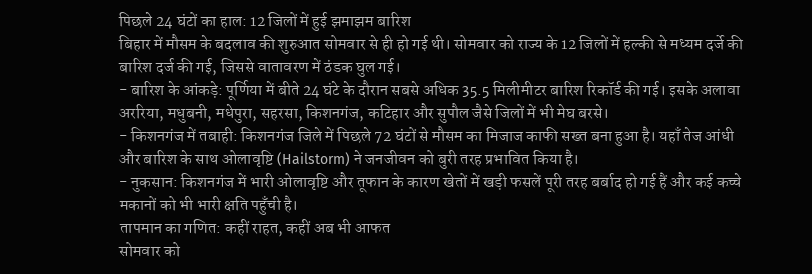पिछले 24 घंटों का हाल: 12 जिलों में हुई झमाझम बारिश
बिहार में मौसम के बदलाव की शुरुआत सोमवार से ही हो गई थी। सोमवार को राज्य के 12 जिलों में हल्की से मध्यम दर्जे की बारिश दर्ज की गई, जिससे वातावरण में ठंडक घुल गई।
- बारिश के आंकड़े: पूर्णिया में बीते 24 घंटे के दौरान सबसे अधिक 35.5 मिलीमीटर बारिश रिकॉर्ड की गई। इसके अलावा अररिया, मधुबनी, मधेपुरा, सहरसा, किशनगंज, कटिहार और सुपौल जैसे जिलों में भी मेघ बरसे।
- किशनगंज में तबाही: किशनगंज जिले में पिछले 72 घंटों से मौसम का मिजाज काफी सख्त बना हुआ है। यहाँ तेज आंधी और बारिश के साथ ओलावृष्टि (Hailstorm) ने जनजीवन को बुरी तरह प्रभावित किया है।
- नुकसान: किशनगंज में भारी ओलावृष्टि और तूफान के कारण खेतों में खड़ी फसलें पूरी तरह बर्बाद हो गई हैं और कई कच्चे मकानों को भी भारी क्षति पहुँची है।
तापमान का गणित: कहीं राहत, कहीं अब भी आफत
सोमवार को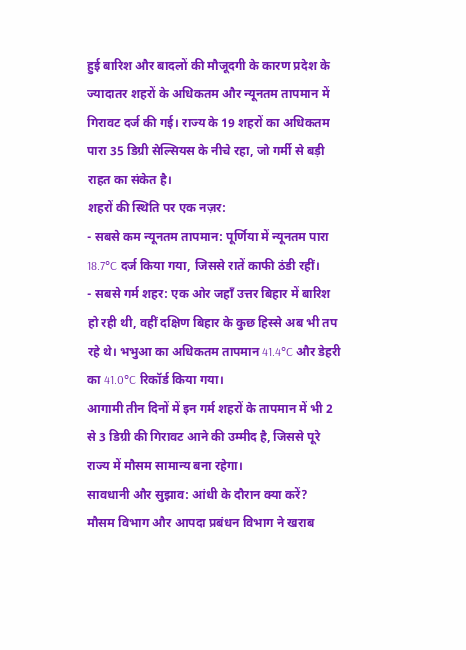हुई बारिश और बादलों की मौजूदगी के कारण प्रदेश के ज्यादातर शहरों के अधिकतम और न्यूनतम तापमान में गिरावट दर्ज की गई। राज्य के 19 शहरों का अधिकतम पारा 35 डिग्री सेल्सियस के नीचे रहा, जो गर्मी से बड़ी राहत का संकेत है।
शहरों की स्थिति पर एक नज़र:
- सबसे कम न्यूनतम तापमान: पूर्णिया में न्यूनतम पारा 18.7°C दर्ज किया गया, जिससे रातें काफी ठंडी रहीं।
- सबसे गर्म शहर: एक ओर जहाँ उत्तर बिहार में बारिश हो रही थी, वहीं दक्षिण बिहार के कुछ हिस्से अब भी तप रहे थे। भभुआ का अधिकतम तापमान 41.4°C और डेहरी का 41.0°C रिकॉर्ड किया गया।
आगामी तीन दिनों में इन गर्म शहरों के तापमान में भी 2 से 3 डिग्री की गिरावट आने की उम्मीद है, जिससे पूरे राज्य में मौसम सामान्य बना रहेगा।
सावधानी और सुझाव: आंधी के दौरान क्या करें?
मौसम विभाग और आपदा प्रबंधन विभाग ने खराब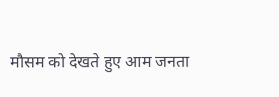मौसम को देखते हुए आम जनता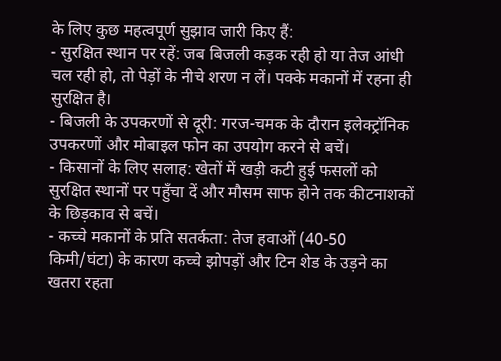के लिए कुछ महत्वपूर्ण सुझाव जारी किए हैं:
- सुरक्षित स्थान पर रहें: जब बिजली कड़क रही हो या तेज आंधी चल रही हो, तो पेड़ों के नीचे शरण न लें। पक्के मकानों में रहना ही सुरक्षित है।
- बिजली के उपकरणों से दूरी: गरज-चमक के दौरान इलेक्ट्रॉनिक उपकरणों और मोबाइल फोन का उपयोग करने से बचें।
- किसानों के लिए सलाह: खेतों में खड़ी कटी हुई फसलों को सुरक्षित स्थानों पर पहुँचा दें और मौसम साफ होने तक कीटनाशकों के छिड़काव से बचें।
- कच्चे मकानों के प्रति सतर्कता: तेज हवाओं (40-50 किमी/घंटा) के कारण कच्चे झोपड़ों और टिन शेड के उड़ने का खतरा रहता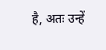है, अतः उन्हें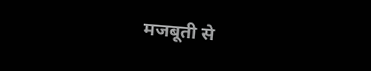मजबूती से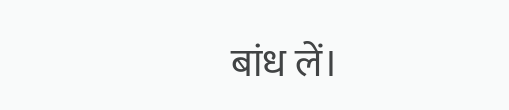बांध लें।